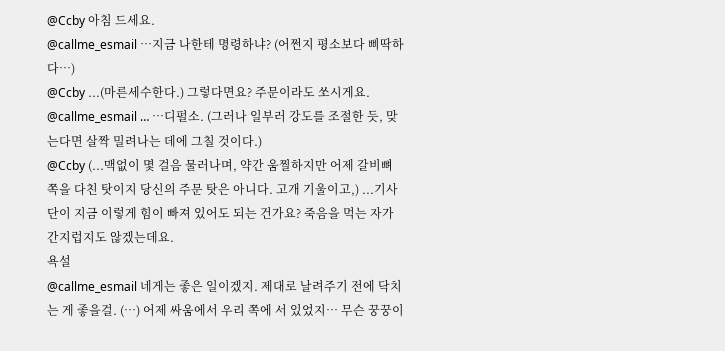@Ccby 아침 드세요.
@callme_esmail …지금 나한테 명령하냐? (어쩐지 평소보다 삐딱하다…)
@Ccby ...(마른세수한다.) 그렇다면요? 주문이라도 쏘시게요.
@callme_esmail … …디펄소. (그러나 일부러 강도를 조절한 듯, 맞는다면 살짝 밀려나는 데에 그칠 것이다.)
@Ccby (...맥없이 몇 걸음 물러나며, 약간 움찔하지만 어제 갈비뼈 쪽을 다친 탓이지 당신의 주문 탓은 아니다. 고개 기울이고,) ...기사단이 지금 이렇게 힘이 빠져 있어도 되는 건가요? 죽음을 먹는 자가 간지럽지도 않겠는데요.
욕설
@callme_esmail 네게는 좋은 일이겠지. 제대로 날려주기 전에 닥치는 게 좋을걸. (…) 어제 싸움에서 우리 쪽에 서 있었지… 무슨 꿍꿍이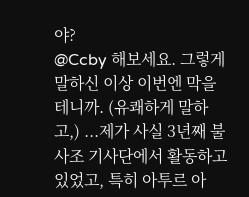야?
@Ccby 해보세요. 그렇게 말하신 이상 이번엔 막을 테니까. (유쾌하게 말하고,) ...제가 사실 3년째 불사조 기사단에서 활동하고 있었고, 특히 아투르 아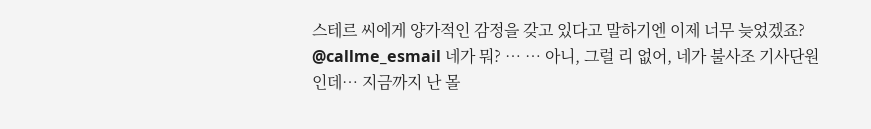스테르 씨에게 양가적인 감정을 갖고 있다고 말하기엔 이제 너무 늦었겠죠?
@callme_esmail 네가 뭐? … … 아니, 그럴 리 없어, 네가 불사조 기사단원인데… 지금까지 난 몰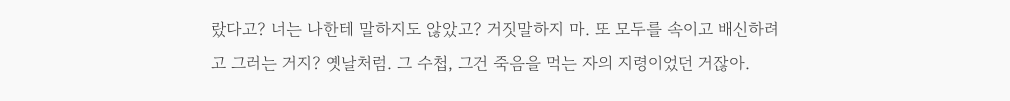랐다고? 너는 나한테 말하지도 않았고? 거짓말하지 마. 또 모두를 속이고 배신하려고 그러는 거지? 옛날처럼. 그 수첩, 그건 죽음을 먹는 자의 지령이었던 거잖아.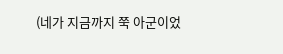(네가 지금까지 쭉 아군이었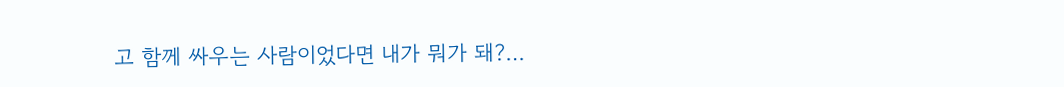고 함께 싸우는 사람이었다면 내가 뭐가 돼?…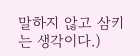말하지 않고 삼키는 생각이다.)